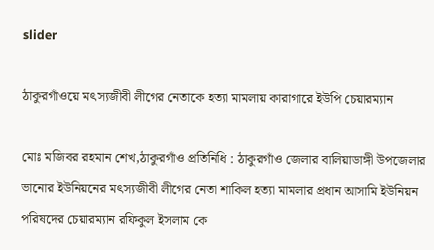slider

ঠাকুরগাঁওয়ে মৎস্যজীবী লীগের নেতাকে হত্যা মামলায় কারাগারে ইউপি চেয়ারম্যান

মোঃ মজিবর রহমান শেখ,ঠাকুরগাঁও প্রতিনিধি : ঠাকুরগাঁও জেলার বালিয়াডাঙ্গী উপজেলার ভানোর ইউনিয়নের মৎস্যজীবী লীগের নেতা শাকিল হত্যা মামলার প্রধান আসামি ইউনিয়ন পরিষদের চেয়ারম্যান রফিকুল ইসলাম কে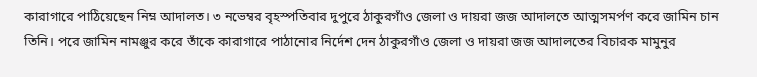কারাগারে পাঠিয়েছেন নিম্ন আদালত। ৩ নভেম্বর বৃহস্পতিবার দুপুরে ঠাকুরগাঁও জেলা ও দায়রা জজ আদালতে আত্মসমর্পণ করে জামিন চান তিনি। পরে জামিন নামঞ্জুর করে তাঁকে কারাগারে পাঠানোর নির্দেশ দেন ঠাকুরগাঁও জেলা ও দায়রা জজ আদালতের বিচারক মামুনুর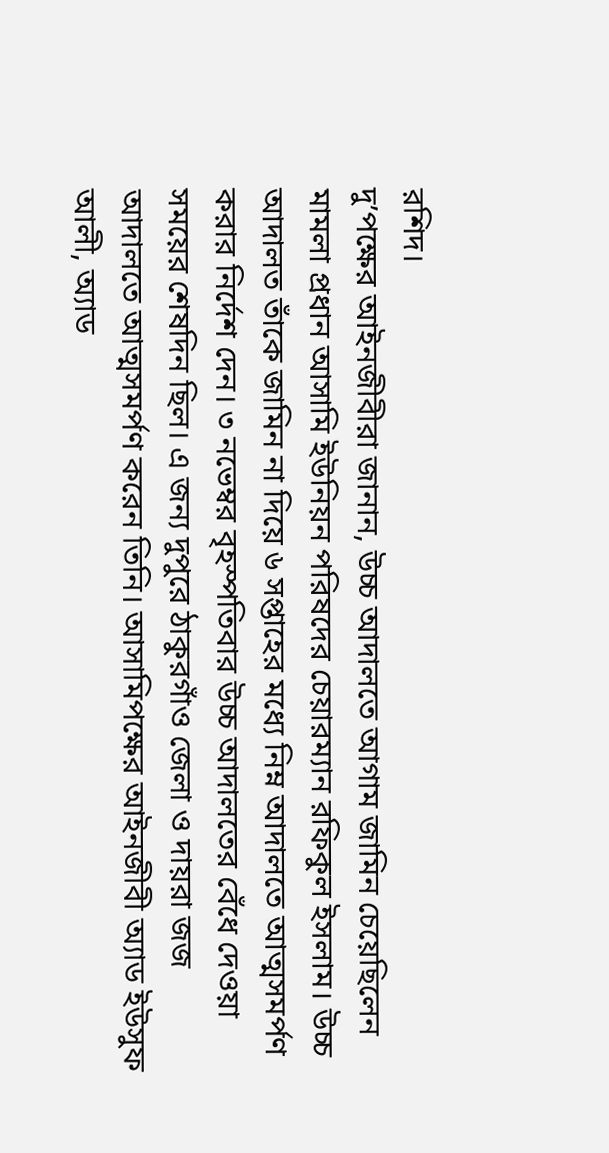রশিদ।
দু’পক্ষের আইনজীবীরা জানান, উচ্চ আদালতে আগাম জামিন চেয়েছিলেন মামলা প্রধান আসামি ইউনিয়ন পরিষদের চেয়ারম্যান রফিকুল ইসলাম। উচ্চ আদালত তাঁকে জামিন না দিয়ে ৬ সপ্তাহের মধ্যে নিম্ন আদালতে আত্মসমর্পণ করার নির্দেশ দেন। ৩ নভেম্বর বৃহস্পতিবার উচ্চ আদালতের বেঁধে দেওয়া সময়ের শেষদিন ছিল। এ জন্য দুপুরে ঠাকুরগাঁও জেলা ও দায়রা জজ আদালতে আত্মসমর্পণ করেন তিনি। আসামিপক্ষের আইনজীবী অ্যাড ইউসুফ আলী, অ্যাড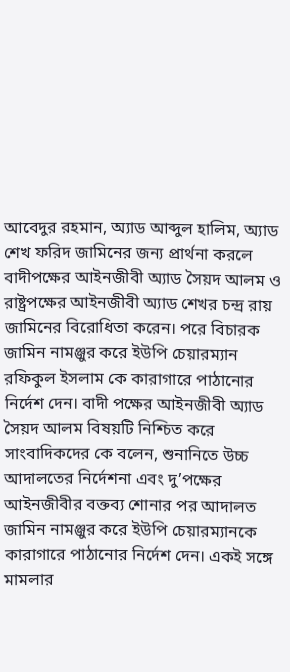আবেদুর রহমান, অ্যাড আব্দুল হালিম, অ্যাড শেখ ফরিদ জামিনের জন্য প্রার্থনা করলে বাদীপক্ষের আইনজীবী অ্যাড সৈয়দ আলম ও রাষ্ট্রপক্ষের আইনজীবী অ্যাড শেখর চন্দ্র রায় জামিনের বিরোধিতা করেন। পরে বিচারক জামিন নামঞ্জুর করে ইউপি চেয়ারম্যান রফিকুল ইসলাম কে কারাগারে পাঠানোর নির্দেশ দেন। বাদী পক্ষের আইনজীবী অ্যাড সৈয়দ আলম বিষয়টি নিশ্চিত করে সাংবাদিকদের কে বলেন, শুনানিতে উচ্চ আদালতের নির্দেশনা এবং দু’পক্ষের আইনজীবীর বক্তব্য শোনার পর আদালত জামিন নামঞ্জুর করে ইউপি চেয়ারম্যানকে কারাগারে পাঠানোর নির্দেশ দেন। একই সঙ্গে মামলার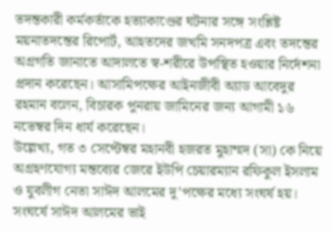তদন্তকারী কর্মকর্তাকে হত্যাকাণ্ডের ঘটনার সঙ্গে সংশ্লিষ্ট ময়নাতদন্তের রিপোর্ট, আহতদের জখমি সনদপত্র এবং তদন্তের অগ্রগতি জানাতে আদালতে স্ব-শরীরে উপস্থিত হওয়ার নির্দেশনা প্রদান করেছেন। আসামিপক্ষের আইনজীবী অ্যাড আবেদুর রহমান বলেন, বিচারক পুনরায় জামিনের জন্য আগামী ১৬ নভেম্বর দিন ধার্য করেছেন।
উল্লেখ্য, গত ৩ সেপ্টেম্বর মহানবী হজরত মুহাম্মদ (সা) কে নিয়ে অগ্রহণযোগ্য মন্তব্যের জেরে ইউপি চেয়ারম্যান রফিকুল ইসলাম ও যুবলীগ নেতা সাঈদ আলমের দু’পক্ষের মধ্যে সংঘর্ষ হয়। সংঘর্ষে সাঈদ আলমের ভাই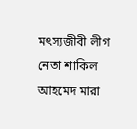মৎস্যজীবী লীগ নেতা শাকিল আহমেদ মারা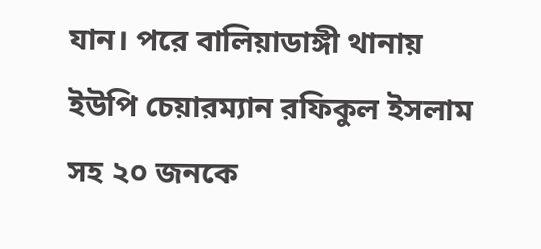যান। পরে বালিয়াডাঙ্গী থানায় ইউপি চেয়ারম্যান রফিকুল ইসলাম সহ ২০ জনকে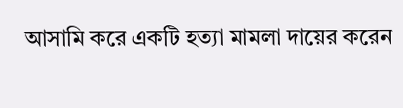আসামি করে একটি হত্যা মামলা দায়ের করেন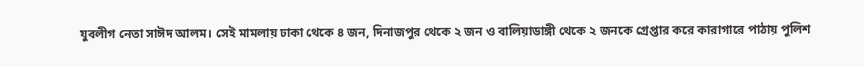যুবলীগ নেতা সাঈদ আলম। সেই মামলায় ঢাকা থেকে ৪ জন, দিনাজপুর থেকে ২ জন ও বালিয়াডাঙ্গী থেকে ২ জনকে গ্রেপ্তার করে কারাগারে পাঠায় পুলিশ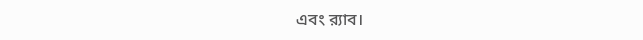এবং র‍্যাব।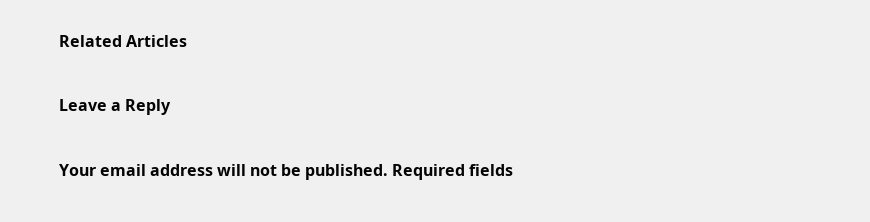Related Articles

Leave a Reply

Your email address will not be published. Required fields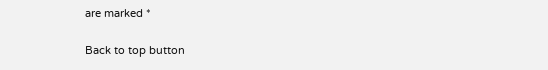are marked *

Back to top button